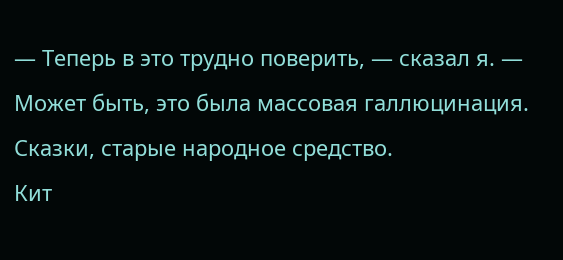— Теперь в это трудно поверить, — сказал я. — Может быть, это была массовая галлюцинация. Сказки, старые народное средство.
Кит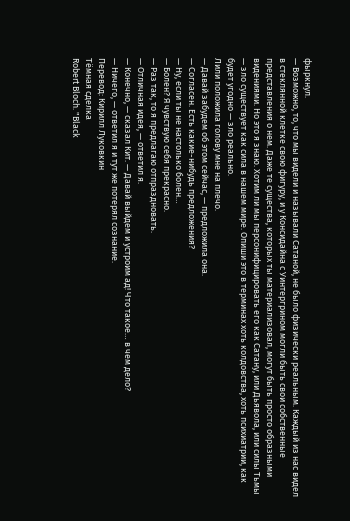фыркнул.
— Возможно, то, что мы видели и называли Сатаной, не было физически реальным. Каждый из нас видел в стеклянной клетке свою фигуру, и у Консидайна с Уинтергрином могли быть свои собственные представления о нем. Даже те существа, которых ты материализовал, могут быть просто образными видениями. Но это я знаю. Хотим ли мы персонифицировать его как Сатану, или Дьявола, или силы Тьмы — зло существует как сила в нашем мире. Опиши это в терминах хоть колдовства, хоть психиатрии, как будет угодно — зло реально.
Лили положила голову мне на плечо.
— Давай забудем об этом сейчас, — предложила она.
— Согласен. Есть какие-нибудь предложения?
— Ну, если ты не настолько болен…
— Болен? Я чувствую себя прекрасно.
— Раз так, то я предлагаю отпраздновать.
— Отличная идея, — ответил я.
— Конечно, — сказал Кит. — Давай выйдем и устроим ад! Что такое… в чем дело?
— Ничего, — ответил я и тут же потерял сознание.
Перевод: Кирилл Луковкин
Тёмная сделка
Robert Bloch. "Black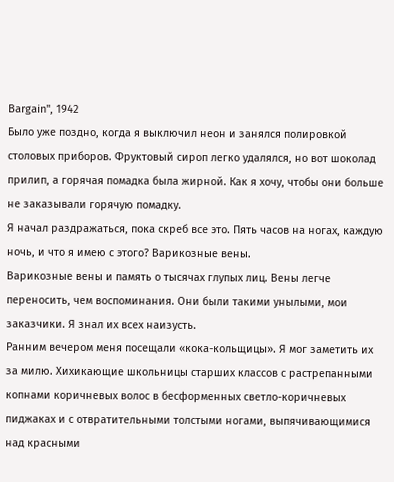Bargain", 1942
Было уже поздно, когда я выключил неон и занялся полировкой столовых приборов. Фруктовый сироп легко удалялся, но вот шоколад прилип, а горячая помадка была жирной. Как я хочу, чтобы они больше не заказывали горячую помадку.
Я начал раздражаться, пока скреб все это. Пять часов на ногах, каждую ночь, и что я имею с этого? Варикозные вены.
Варикозные вены и память о тысячах глупых лиц. Вены легче переносить, чем воспоминания. Они были такими унылыми, мои заказчики. Я знал их всех наизусть.
Ранним вечером меня посещали «кока-кольщицы». Я мог заметить их за милю. Хихикающие школьницы старших классов с растрепанными копнами коричневых волос в бесформенных светло-коричневых пиджаках и с отвратительными толстыми ногами, выпячивающимися над красными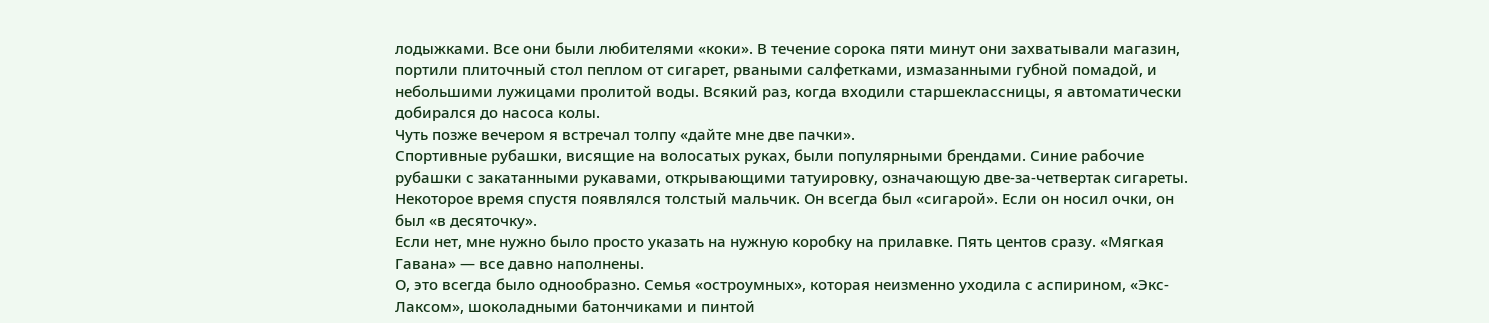лодыжками. Все они были любителями «коки». В течение сорока пяти минут они захватывали магазин, портили плиточный стол пеплом от сигарет, рваными салфетками, измазанными губной помадой, и небольшими лужицами пролитой воды. Всякий раз, когда входили старшеклассницы, я автоматически добирался до насоса колы.
Чуть позже вечером я встречал толпу «дайте мне две пачки».
Спортивные рубашки, висящие на волосатых руках, были популярными брендами. Синие рабочие рубашки с закатанными рукавами, открывающими татуировку, означающую две-за-четвертак сигареты.
Некоторое время спустя появлялся толстый мальчик. Он всегда был «сигарой». Если он носил очки, он был «в десяточку».
Если нет, мне нужно было просто указать на нужную коробку на прилавке. Пять центов сразу. «Мягкая Гавана» — все давно наполнены.
О, это всегда было однообразно. Семья «остроумных», которая неизменно уходила с аспирином, «Экс-Лаксом», шоколадными батончиками и пинтой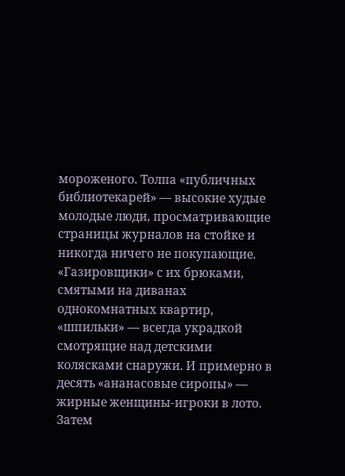мороженого. Толпа «публичных библиотекарей» — высокие худые молодые люди, просматривающие страницы журналов на стойке и никогда ничего не покупающие. «Газировщики» с их брюками, смятыми на диванах однокомнатных квартир, «шпильки» — всегда украдкой смотрящие над детскими колясками снаружи. И примерно в десять «ананасовые сиропы» — жирные женщины-игроки в лото. Затем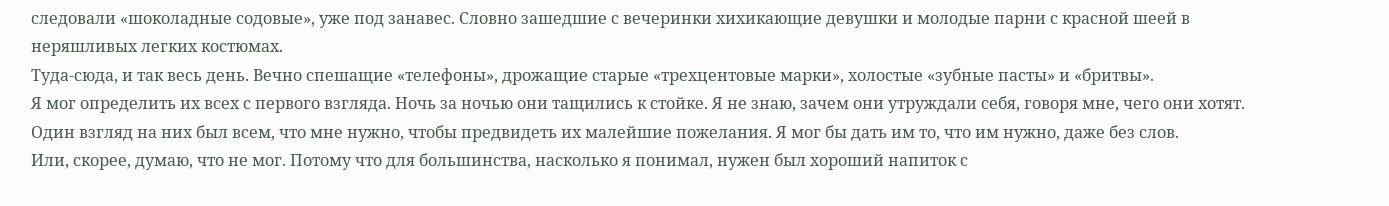следовали «шоколадные содовые», уже под занавес. Словно зашедшие с вечеринки хихикающие девушки и молодые парни с красной шеей в неряшливых легких костюмах.
Туда-сюда, и так весь день. Вечно спешащие «телефоны», дрожащие старые «трехцентовые марки», холостые «зубные пасты» и «бритвы».
Я мог определить их всех с первого взгляда. Ночь за ночью они тащились к стойке. Я не знаю, зачем они утруждали себя, говоря мне, чего они хотят. Один взгляд на них был всем, что мне нужно, чтобы предвидеть их малейшие пожелания. Я мог бы дать им то, что им нужно, даже без слов.
Или, скорее, думаю, что не мог. Потому что для большинства, насколько я понимал, нужен был хороший напиток с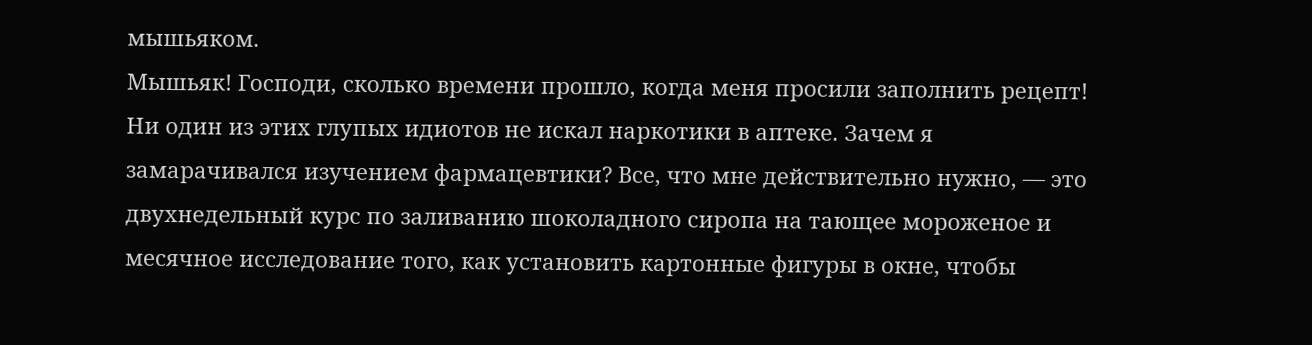мышьяком.
Мышьяк! Господи, сколько времени прошло, когда меня просили заполнить рецепт! Ни один из этих глупых идиотов не искал наркотики в аптеке. Зачем я замарачивался изучением фармацевтики? Все, что мне действительно нужно, — это двухнедельный курс по заливанию шоколадного сиропа на тающее мороженое и месячное исследование того, как установить картонные фигуры в окне, чтобы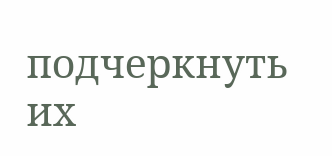подчеркнуть их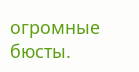огромные бюсты.